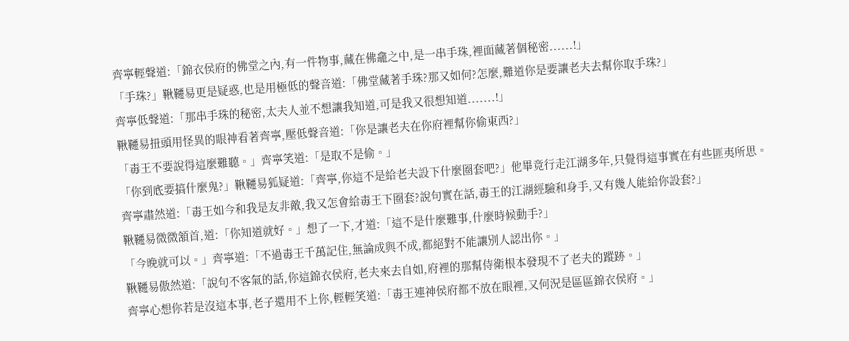齊寧輕聲道:「錦衣侯府的佛堂之內,有一件物事,藏在佛龕之中,是一串手珠,裡面藏著個秘密......!」
「手珠?」鞦韆易更是疑惑,也是用極低的聲音道:「佛堂藏著手珠?那又如何?怎麼,難道你是要讓老夫去幫你取手珠?」
齊寧低聲道:「那串手珠的秘密,太夫人並不想讓我知道,可是我又很想知道.......!」
鞦韆易扭頭用怪異的眼神看著齊寧,壓低聲音道:「你是讓老夫在你府裡幫你偷東西?」
「毒王不要說得這麼難聽。」齊寧笑道:「是取不是偷。」
「你到底要搞什麼鬼?」鞦韆易狐疑道:「齊寧,你這不是給老夫設下什麼圈套吧?」他畢竟行走江湖多年,只覺得這事實在有些匪夷所思。
齊寧肅然道:「毒王如今和我是友非敵,我又怎會給毒王下圈套?說句實在話,毒王的江湖經驗和身手,又有幾人能給你設套?」
鞦韆易微微頷首,道:「你知道就好。」想了一下,才道:「這不是什麼難事,什麼時候動手?」
「今晚就可以。」齊寧道:「不過毒王千萬記住,無論成與不成,都絕對不能讓別人認出你。」
鞦韆易傲然道:「說句不客氣的話,你這錦衣侯府,老夫來去自如,府裡的那幫侍衛根本發現不了老夫的蹤跡。」
齊寧心想你若是沒這本事,老子還用不上你,輕輕笑道:「毒王連神侯府都不放在眼裡,又何況是區區錦衣侯府。」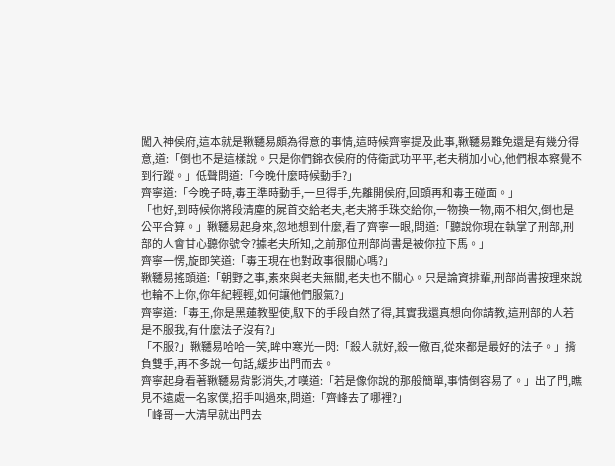闖入神侯府,這本就是鞦韆易頗為得意的事情,這時候齊寧提及此事,鞦韆易難免還是有幾分得意,道:「倒也不是這樣說。只是你們錦衣侯府的侍衛武功平平,老夫稍加小心,他們根本察覺不到行蹤。」低聲問道:「今晚什麼時候動手?」
齊寧道:「今晚子時,毒王準時動手,一旦得手,先離開侯府,回頭再和毒王碰面。」
「也好,到時候你將段清塵的屍首交給老夫,老夫將手珠交給你,一物換一物,兩不相欠,倒也是公平合算。」鞦韆易起身來,忽地想到什麼,看了齊寧一眼,問道:「聽說你現在執掌了刑部,刑部的人會甘心聽你號令?據老夫所知,之前那位刑部尚書是被你拉下馬。」
齊寧一愣,旋即笑道:「毒王現在也對政事很關心嗎?」
鞦韆易搖頭道:「朝野之事,素來與老夫無關,老夫也不關心。只是論資排輩,刑部尚書按理來說也輪不上你,你年紀輕輕,如何讓他們服氣?」
齊寧道:「毒王,你是黑蓮教聖使,馭下的手段自然了得,其實我還真想向你請教,這刑部的人若是不服我,有什麼法子沒有?」
「不服?」鞦韆易哈哈一笑,眸中寒光一閃:「殺人就好,殺一儆百,從來都是最好的法子。」揹負雙手,再不多說一句話,緩步出門而去。
齊寧起身看著鞦韆易背影消失,才嘆道:「若是像你說的那般簡單,事情倒容易了。」出了門,瞧見不遠處一名家僕,招手叫過來,問道:「齊峰去了哪裡?」
「峰哥一大清早就出門去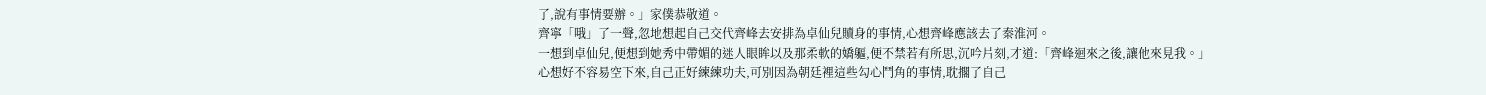了,說有事情要辦。」家僕恭敬道。
齊寧「哦」了一聲,忽地想起自己交代齊峰去安排為卓仙兒贖身的事情,心想齊峰應該去了秦淮河。
一想到卓仙兒,便想到她秀中帶媚的迷人眼眸以及那柔軟的嬌軀,便不禁若有所思,沉吟片刻,才道:「齊峰迴來之後,讓他來見我。」心想好不容易空下來,自己正好練練功夫,可別因為朝廷裡這些勾心鬥角的事情,耽擱了自己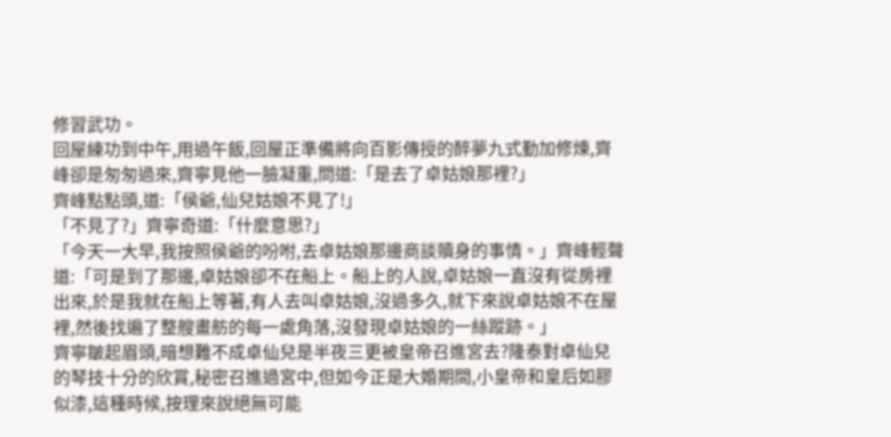修習武功。
回屋練功到中午,用過午飯,回屋正準備將向百影傳授的醉夢九式勤加修煉,齊峰卻是匆匆過來,齊寧見他一臉凝重,問道:「是去了卓姑娘那裡?」
齊峰點點頭,道:「侯爺,仙兒姑娘不見了!」
「不見了?」齊寧奇道:「什麼意思?」
「今天一大早,我按照侯爺的吩咐,去卓姑娘那邊商談贖身的事情。」齊峰輕聲道:「可是到了那邊,卓姑娘卻不在船上。船上的人說,卓姑娘一直沒有從房裡出來,於是我就在船上等著,有人去叫卓姑娘,沒過多久,就下來說卓姑娘不在屋裡,然後找遍了整艘畫舫的每一處角落,沒發現卓姑娘的一絲蹤跡。」
齊寧皺起眉頭,暗想難不成卓仙兒是半夜三更被皇帝召進宮去?隆泰對卓仙兒的琴技十分的欣賞,秘密召進過宮中,但如今正是大婚期間,小皇帝和皇后如膠似漆,這種時候,按理來說絕無可能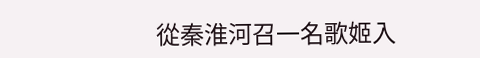從秦淮河召一名歌姬入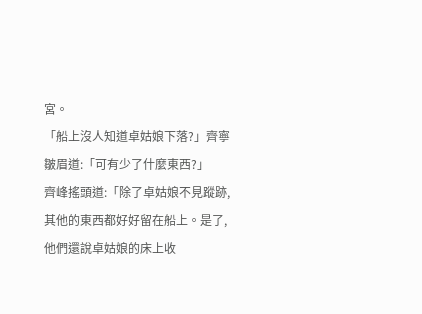宮。
「船上沒人知道卓姑娘下落?」齊寧皺眉道:「可有少了什麼東西?」
齊峰搖頭道:「除了卓姑娘不見蹤跡,其他的東西都好好留在船上。是了,他們還說卓姑娘的床上收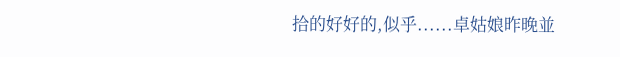拾的好好的,似乎......卓姑娘昨晚並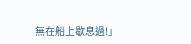無在船上歇息過!」